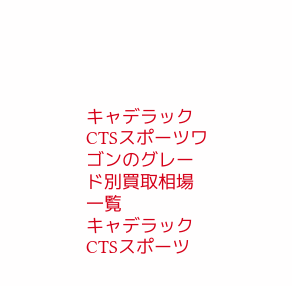キャデラック CTSスポーツワゴンのグレード別買取相場一覧
キャデラック CTSスポーツ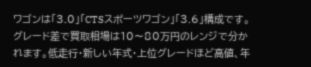ワゴンは「3.0」「CTSスポーツワゴン」「3.6」構成です。グレード差で買取相場は10〜80万円のレンジで分かれます。低走行・新しい年式・上位グレードほど高値、年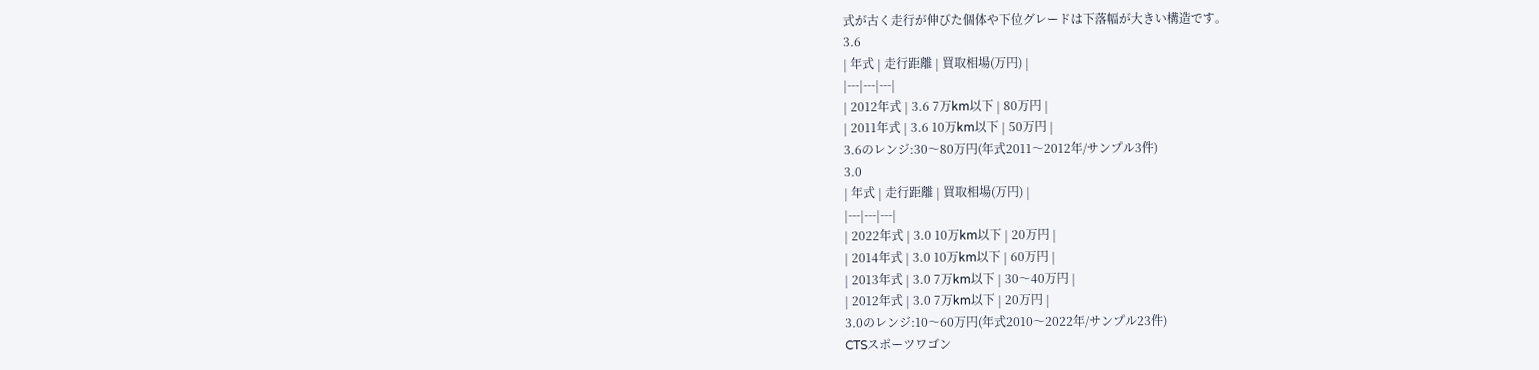式が古く走行が伸びた個体や下位グレードは下落幅が大きい構造です。
3.6
| 年式 | 走行距離 | 買取相場(万円) |
|---|---|---|
| 2012年式 | 3.6 7万km以下 | 80万円 |
| 2011年式 | 3.6 10万km以下 | 50万円 |
3.6のレンジ:30〜80万円(年式2011〜2012年/サンプル3件)
3.0
| 年式 | 走行距離 | 買取相場(万円) |
|---|---|---|
| 2022年式 | 3.0 10万km以下 | 20万円 |
| 2014年式 | 3.0 10万km以下 | 60万円 |
| 2013年式 | 3.0 7万km以下 | 30〜40万円 |
| 2012年式 | 3.0 7万km以下 | 20万円 |
3.0のレンジ:10〜60万円(年式2010〜2022年/サンプル23件)
CTSスポーツワゴン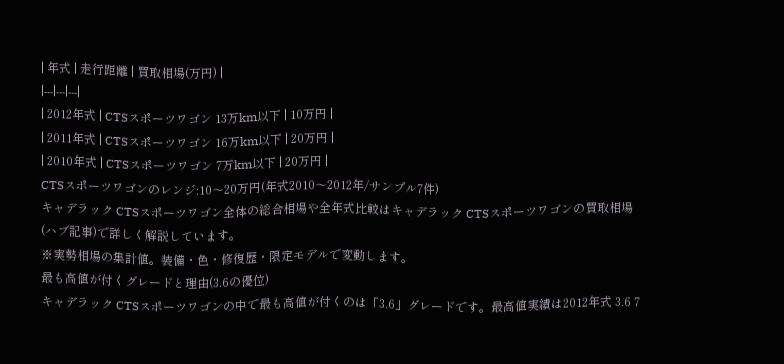| 年式 | 走行距離 | 買取相場(万円) |
|---|---|---|
| 2012年式 | CTSスポーツワゴン 13万km以下 | 10万円 |
| 2011年式 | CTSスポーツワゴン 16万km以下 | 20万円 |
| 2010年式 | CTSスポーツワゴン 7万km以下 | 20万円 |
CTSスポーツワゴンのレンジ:10〜20万円(年式2010〜2012年/サンプル7件)
キャデラック CTSスポーツワゴン全体の総合相場や全年式比較はキャデラック CTSスポーツワゴンの買取相場(ハブ記事)で詳しく解説しています。
※実勢相場の集計値。装備・色・修復歴・限定モデルで変動します。
最も高値が付くグレードと理由(3.6の優位)
キャデラック CTSスポーツワゴンの中で最も高値が付くのは「3.6」グレードです。最高値実績は2012年式 3.6 7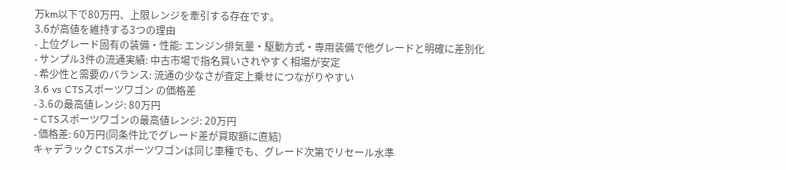万km以下で80万円、上限レンジを牽引する存在です。
3.6が高値を維持する3つの理由
- 上位グレード固有の装備・性能: エンジン排気量・駆動方式・専用装備で他グレードと明確に差別化
- サンプル3件の流通実績: 中古市場で指名買いされやすく相場が安定
- 希少性と需要のバランス: 流通の少なさが査定上乗せにつながりやすい
3.6 vs CTSスポーツワゴン の価格差
- 3.6の最高値レンジ: 80万円
- CTSスポーツワゴンの最高値レンジ: 20万円
- 価格差: 60万円(同条件比でグレード差が買取額に直結)
キャデラック CTSスポーツワゴンは同じ車種でも、グレード次第でリセール水準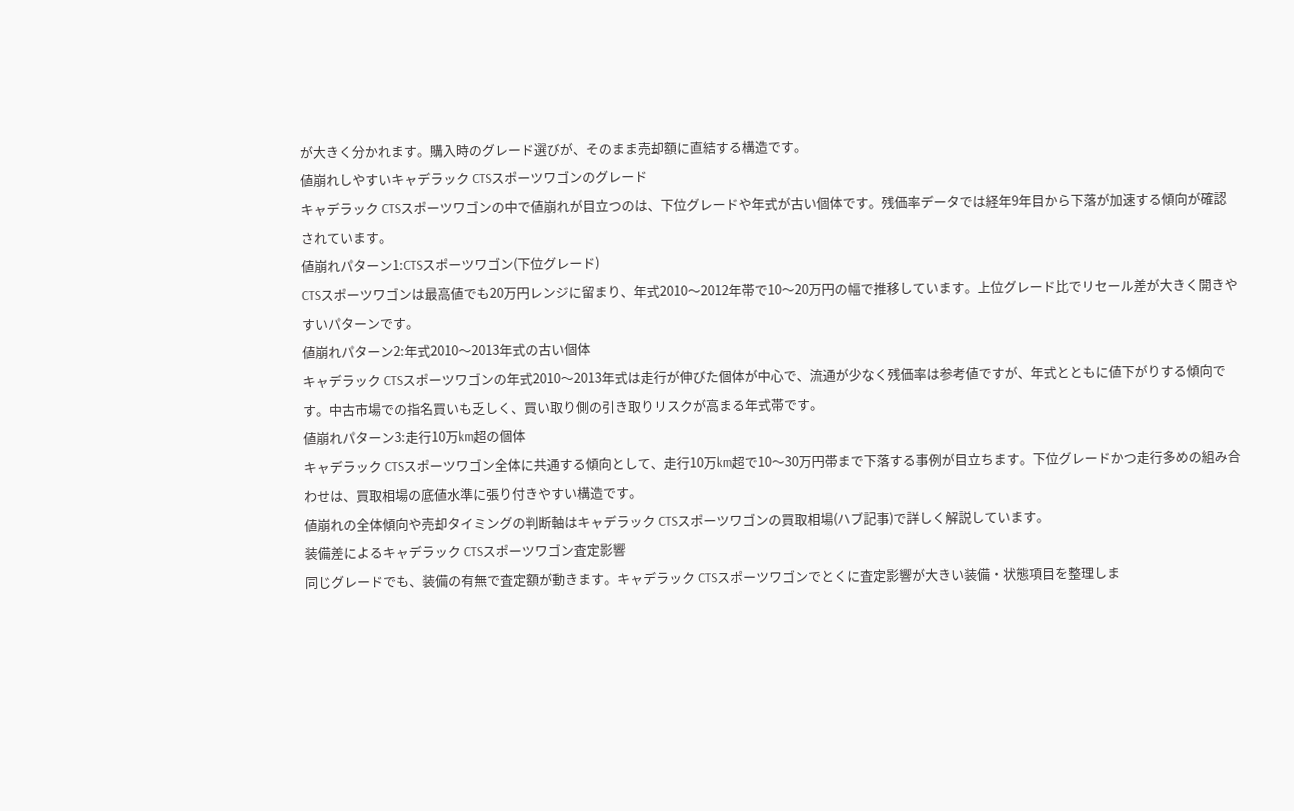が大きく分かれます。購入時のグレード選びが、そのまま売却額に直結する構造です。
値崩れしやすいキャデラック CTSスポーツワゴンのグレード
キャデラック CTSスポーツワゴンの中で値崩れが目立つのは、下位グレードや年式が古い個体です。残価率データでは経年9年目から下落が加速する傾向が確認されています。
値崩れパターン1:CTSスポーツワゴン(下位グレード)
CTSスポーツワゴンは最高値でも20万円レンジに留まり、年式2010〜2012年帯で10〜20万円の幅で推移しています。上位グレード比でリセール差が大きく開きやすいパターンです。
値崩れパターン2:年式2010〜2013年式の古い個体
キャデラック CTSスポーツワゴンの年式2010〜2013年式は走行が伸びた個体が中心で、流通が少なく残価率は参考値ですが、年式とともに値下がりする傾向です。中古市場での指名買いも乏しく、買い取り側の引き取りリスクが高まる年式帯です。
値崩れパターン3:走行10万km超の個体
キャデラック CTSスポーツワゴン全体に共通する傾向として、走行10万km超で10〜30万円帯まで下落する事例が目立ちます。下位グレードかつ走行多めの組み合わせは、買取相場の底値水準に張り付きやすい構造です。
値崩れの全体傾向や売却タイミングの判断軸はキャデラック CTSスポーツワゴンの買取相場(ハブ記事)で詳しく解説しています。
装備差によるキャデラック CTSスポーツワゴン査定影響
同じグレードでも、装備の有無で査定額が動きます。キャデラック CTSスポーツワゴンでとくに査定影響が大きい装備・状態項目を整理しま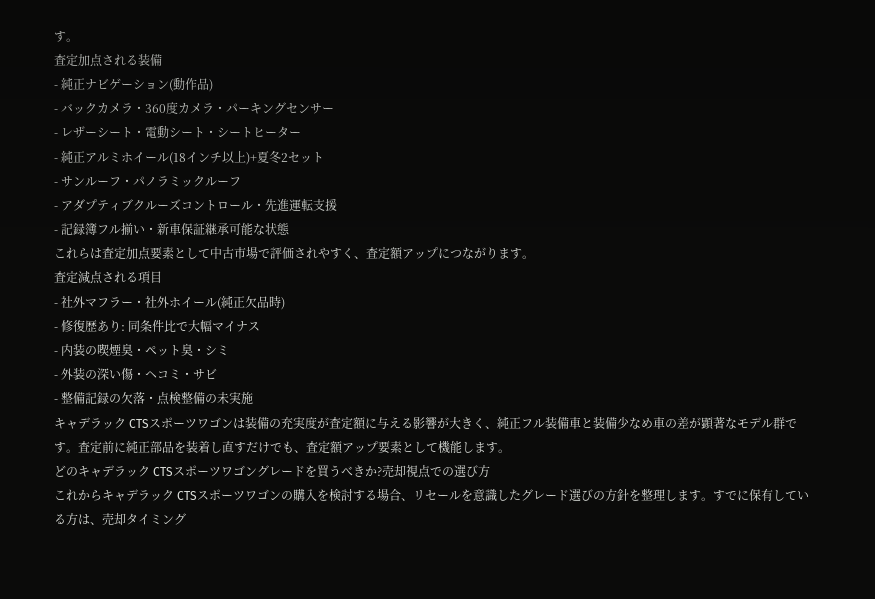す。
査定加点される装備
- 純正ナビゲーション(動作品)
- バックカメラ・360度カメラ・パーキングセンサー
- レザーシート・電動シート・シートヒーター
- 純正アルミホイール(18インチ以上)+夏冬2セット
- サンルーフ・パノラミックルーフ
- アダプティブクルーズコントロール・先進運転支援
- 記録簿フル揃い・新車保証継承可能な状態
これらは査定加点要素として中古市場で評価されやすく、査定額アップにつながります。
査定減点される項目
- 社外マフラー・社外ホイール(純正欠品時)
- 修復歴あり: 同条件比で大幅マイナス
- 内装の喫煙臭・ペット臭・シミ
- 外装の深い傷・ヘコミ・サビ
- 整備記録の欠落・点検整備の未実施
キャデラック CTSスポーツワゴンは装備の充実度が査定額に与える影響が大きく、純正フル装備車と装備少なめ車の差が顕著なモデル群です。査定前に純正部品を装着し直すだけでも、査定額アップ要素として機能します。
どのキャデラック CTSスポーツワゴングレードを買うべきか?売却視点での選び方
これからキャデラック CTSスポーツワゴンの購入を検討する場合、リセールを意識したグレード選びの方針を整理します。すでに保有している方は、売却タイミング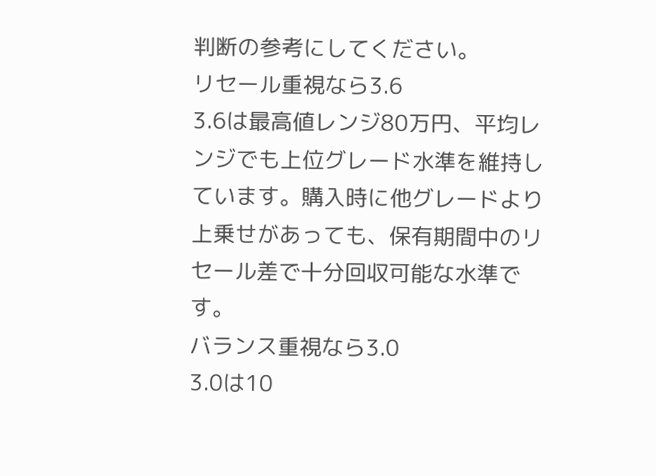判断の参考にしてください。
リセール重視なら3.6
3.6は最高値レンジ80万円、平均レンジでも上位グレード水準を維持しています。購入時に他グレードより上乗せがあっても、保有期間中のリセール差で十分回収可能な水準です。
バランス重視なら3.0
3.0は10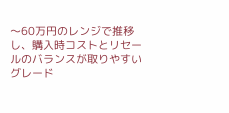〜60万円のレンジで推移し、購入時コストとリセールのバランスが取りやすいグレード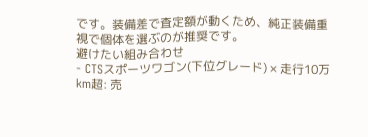です。装備差で査定額が動くため、純正装備重視で個体を選ぶのが推奨です。
避けたい組み合わせ
- CTSスポーツワゴン(下位グレード) × 走行10万km超: 売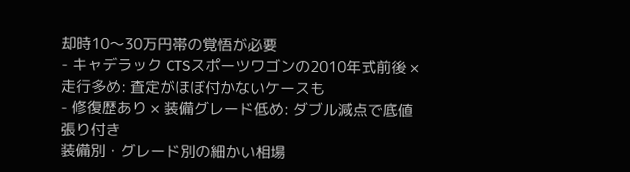却時10〜30万円帯の覚悟が必要
- キャデラック CTSスポーツワゴンの2010年式前後 × 走行多め: 査定がほぼ付かないケースも
- 修復歴あり × 装備グレード低め: ダブル減点で底値張り付き
装備別・グレード別の細かい相場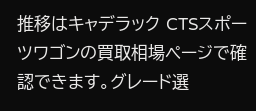推移はキャデラック CTSスポーツワゴンの買取相場ページで確認できます。グレード選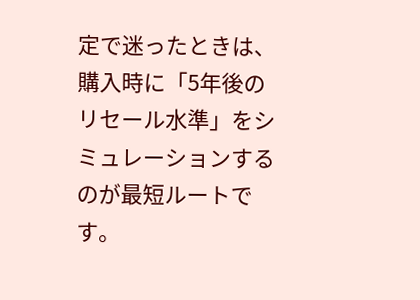定で迷ったときは、購入時に「5年後のリセール水準」をシミュレーションするのが最短ルートです。